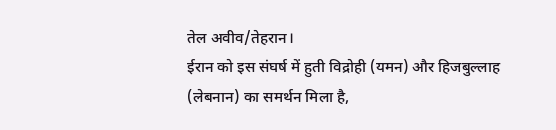तेल अवीव/तेहरान।
ईरान को इस संघर्ष में हुती विद्रोही (यमन) और हिजबुल्लाह (लेबनान) का समर्थन मिला है,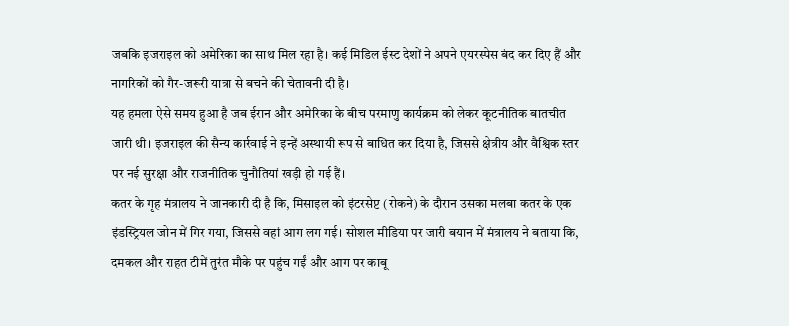जबकि इजराइल को अमेरिका का साथ मिल रहा है। कई मिडिल ईस्ट देशों ने अपने एयरस्पेस बंद कर दिए हैं और नागरिकों को गैर-जरूरी यात्रा से बचने की चेतावनी दी है।
यह हमला ऐसे समय हुआ है जब ईरान और अमेरिका के बीच परमाणु कार्यक्रम को लेकर कूटनीतिक बातचीत जारी थी। इजराइल की सैन्य कार्रवाई ने इन्हें अस्थायी रूप से बाधित कर दिया है, जिससे क्षेत्रीय और वैश्विक स्तर पर नई सुरक्षा और राजनीतिक चुनौतियां खड़ी हो गई हैं।
कतर के गृह मंत्रालय ने जानकारी दी है कि, मिसाइल को इंटरसेप्ट (रोकने) के दौरान उसका मलबा कतर के एक इंडस्ट्रियल जोन में गिर गया, जिससे वहां आग लग गई। सोशल मीडिया पर जारी बयान में मंत्रालय ने बताया कि, दमकल और राहत टीमें तुरंत मौके पर पहुंच गईं और आग पर काबू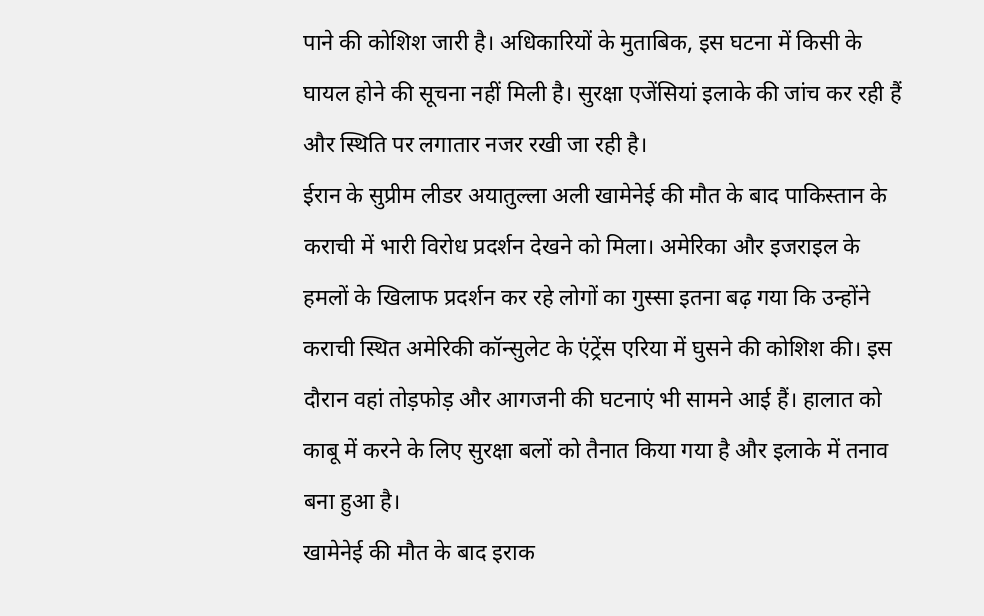पाने की कोशिश जारी है। अधिकारियों के मुताबिक, इस घटना में किसी के घायल होने की सूचना नहीं मिली है। सुरक्षा एजेंसियां इलाके की जांच कर रही हैं और स्थिति पर लगातार नजर रखी जा रही है।
ईरान के सुप्रीम लीडर अयातुल्ला अली खामेनेई की मौत के बाद पाकिस्तान के कराची में भारी विरोध प्रदर्शन देखने को मिला। अमेरिका और इजराइल के हमलों के खिलाफ प्रदर्शन कर रहे लोगों का गुस्सा इतना बढ़ गया कि उन्होंने कराची स्थित अमेरिकी कॉन्सुलेट के एंट्रेंस एरिया में घुसने की कोशिश की। इस दौरान वहां तोड़फोड़ और आगजनी की घटनाएं भी सामने आई हैं। हालात को काबू में करने के लिए सुरक्षा बलों को तैनात किया गया है और इलाके में तनाव बना हुआ है।
खामेनेई की मौत के बाद इराक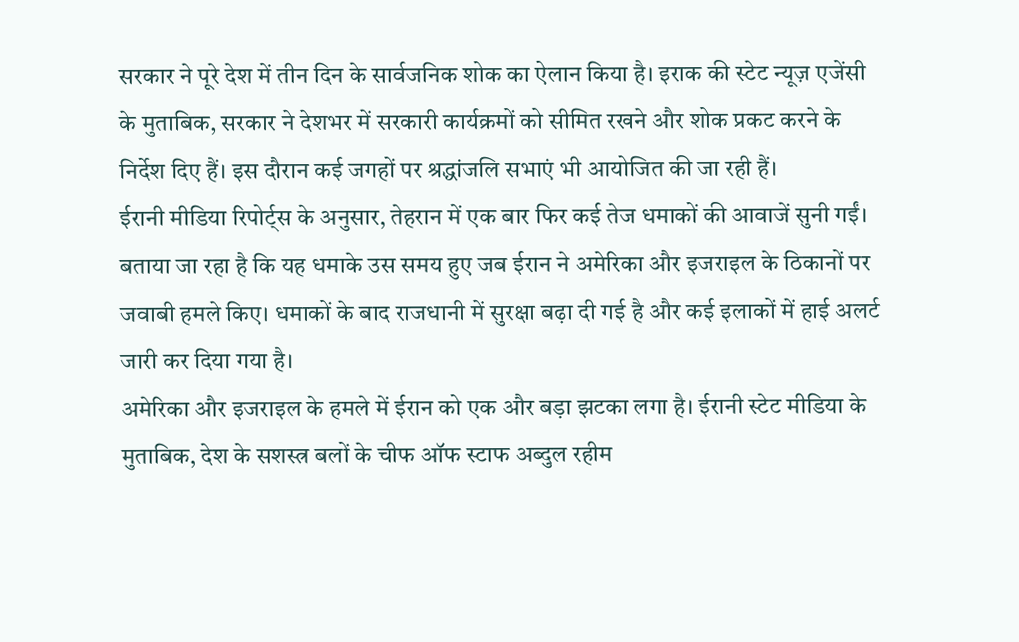सरकार ने पूरे देश में तीन दिन के सार्वजनिक शोक का ऐलान किया है। इराक की स्टेट न्यूज़ एजेंसी के मुताबिक, सरकार ने देशभर में सरकारी कार्यक्रमों को सीमित रखने और शोक प्रकट करने के निर्देश दिए हैं। इस दौरान कई जगहों पर श्रद्धांजलि सभाएं भी आयोजित की जा रही हैं।
ईरानी मीडिया रिपोर्ट्स के अनुसार, तेहरान में एक बार फिर कई तेज धमाकों की आवाजें सुनी गईं। बताया जा रहा है कि यह धमाके उस समय हुए जब ईरान ने अमेरिका और इजराइल के ठिकानों पर जवाबी हमले किए। धमाकों के बाद राजधानी में सुरक्षा बढ़ा दी गई है और कई इलाकों में हाई अलर्ट जारी कर दिया गया है।
अमेरिका और इजराइल के हमले में ईरान को एक और बड़ा झटका लगा है। ईरानी स्टेट मीडिया के मुताबिक, देश के सशस्त्र बलों के चीफ ऑफ स्टाफ अब्दुल रहीम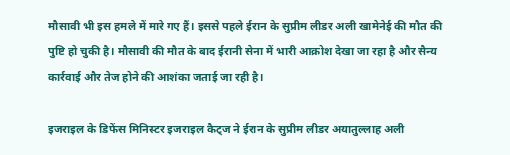मौसावी भी इस हमले में मारे गए हैं। इससे पहले ईरान के सुप्रीम लीडर अली खामेनेई की मौत की पुष्टि हो चुकी है। मौसावी की मौत के बाद ईरानी सेना में भारी आक्रोश देखा जा रहा है और सैन्य कार्रवाई और तेज होने की आशंका जताई जा रही है।

इजराइल के डिफेंस मिनिस्टर इजराइल कैट्ज ने ईरान के सुप्रीम लीडर अयातुल्लाह अली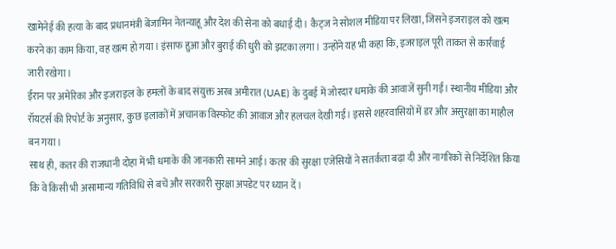खामेनेई की हत्या के बाद प्रधानमंत्री बेंजामिन नेतन्याहू और देश की सेना को बधाई दी। कैट्ज ने सोशल मीडिया पर लिखा, जिसने इजराइल को खत्म करने का काम किया, वह खत्म हो गया। इंसाफ हुआ और बुराई की धुरी को झटका लगा। उन्होंने यह भी कहा कि, इजराइल पूरी ताकत से कार्रवाई जारी रखेगा।
ईरान पर अमेरिका और इजराइल के हमलों के बाद संयुक्त अरब अमीरात (UAE) के दुबई में जोरदार धमाके की आवाजें सुनी गईं। स्थानीय मीडिया और रॉयटर्स की रिपोर्ट के अनुसार, कुछ इलाकों में अचानक विस्फोट की आवाज और हलचल देखी गई। इससे शहरवासियों में डर और असुरक्षा का माहौल बन गया।
साथ ही, कतर की राजधानी दोहा में भी धमाके की जानकारी सामने आई। कतर की सुरक्षा एजेंसियों ने सतर्कता बढ़ा दी और नागरिकों से निर्देशित किया कि वे किसी भी असामान्य गतिविधि से बचें और सरकारी सुरक्षा अपडेट पर ध्यान दें।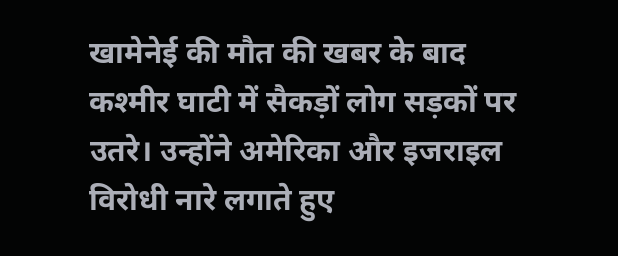खामेनेई की मौत की खबर के बाद कश्मीर घाटी में सैकड़ों लोग सड़कों पर उतरे। उन्होंने अमेरिका और इजराइल विरोधी नारे लगाते हुए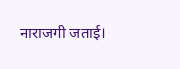नाराजगी जताई।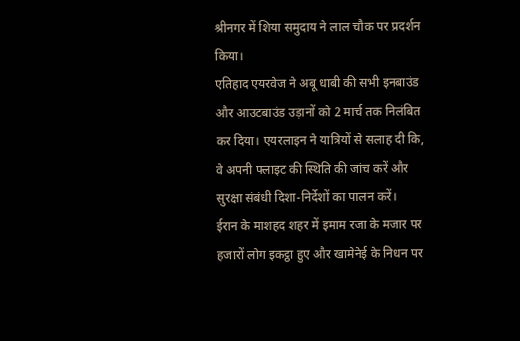श्रीनगर में शिया समुदाय ने लाल चौक पर प्रदर्शन किया।
एतिहाद एयरवेज ने अबू धाबी की सभी इनबाउंड और आउटबाउंड उड़ानों को 2 मार्च तक निलंबित कर दिया। एयरलाइन ने यात्रियों से सलाह दी कि, वे अपनी फ्लाइट की स्थिति की जांच करें और सुरक्षा संबंधी दिशा-निर्देशों का पालन करें।
ईरान के माशहद शहर में इमाम रजा के मजार पर हजारों लोग इकट्ठा हुए और खामेनेई के निधन पर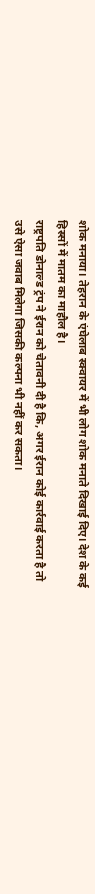शोक मनाया। तेहरान के एंघेलाब स्क्वायर में भी लोग शोक मनाते दिखाई दिए। देश के कई हिस्सों में मातम का माहौल है।
राष्ट्रपति डोनाल्ड ट्रंप ने ईरान को चेतावनी दी है कि, अगर ईरान कोई कार्रवाई करता है तो उसे ऐसा जवाब मिलेगा जिसकी कल्पना भी नहीं कर सकता।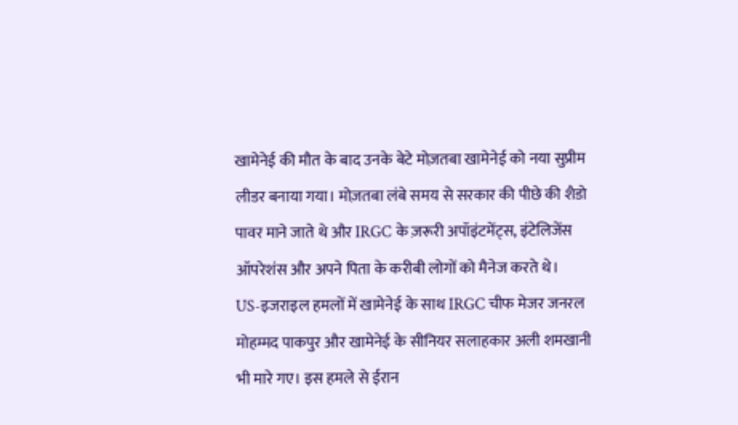खामेनेई की मौत के बाद उनके बेटे मोज़तबा खामेनेई को नया सुप्रीम लीडर बनाया गया। मोज़तबा लंबे समय से सरकार की पीछे की शैडो पावर माने जाते थे और IRGC के ज़रूरी अपॉइंटमेंट्स, इंटेलिजेंस ऑपरेशंस और अपने पिता के करीबी लोगों को मैनेज करते थे।
US-इजराइल हमलों में खामेनेई के साथ IRGC चीफ मेजर जनरल मोहम्मद पाकपुर और खामेनेई के सीनियर सलाहकार अली शमखानी भी मारे गए। इस हमले से ईरान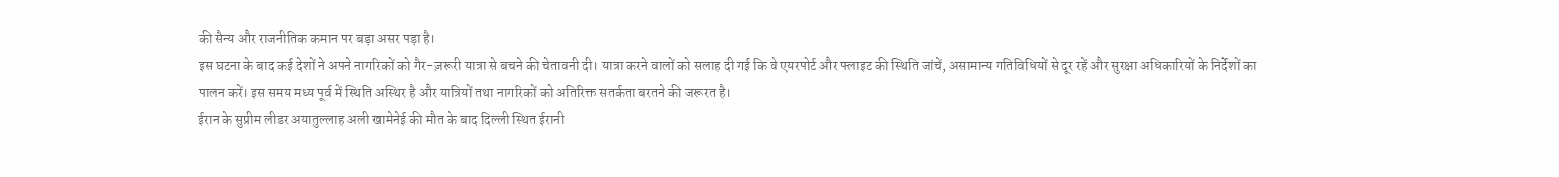की सैन्य और राजनीतिक कमान पर बड़ा असर पड़ा है।
इस घटना के बाद कई देशों ने अपने नागरिकों को गैर-ज़रूरी यात्रा से बचने की चेतावनी दी। यात्रा करने वालों को सलाह दी गई कि वे एयरपोर्ट और फ्लाइट की स्थिति जांचें, असामान्य गतिविधियों से दूर रहें और सुरक्षा अधिकारियों के निर्देशों का पालन करें। इस समय मध्य पूर्व में स्थिति अस्थिर है और यात्रियों तथा नागरिकों को अतिरिक्त सतर्कता बरतने की जरूरत है।
ईरान के सुप्रीम लीडर अयातुल्लाह अली खामेनेई की मौत के बाद दिल्ली स्थित ईरानी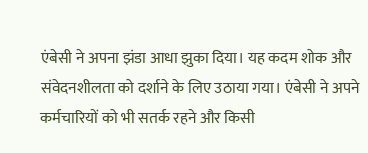एंबेसी ने अपना झंडा आधा झुका दिया। यह कदम शोक और संवेदनशीलता को दर्शाने के लिए उठाया गया। एंबेसी ने अपने कर्मचारियों को भी सतर्क रहने और किसी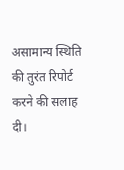असामान्य स्थिति की तुरंत रिपोर्ट करने की सलाह दी।